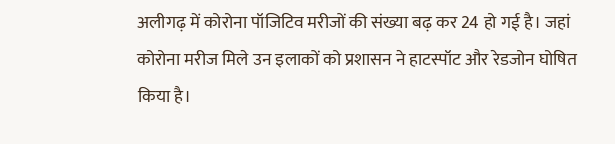अलीगढ़ में कोरोना पॉजिटिव मरीजों की संख्या बढ़ कर 24 हो गई है। जहां कोरोना मरीज मिले उन इलाकों को प्रशासन ने हाटस्पॉट और रेडजोन घोषित किया है।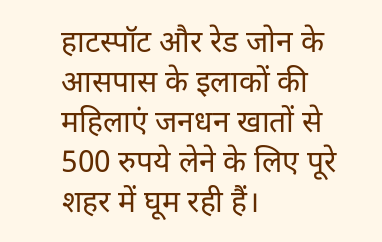हाटस्पॉट और रेड जोन के आसपास के इलाकों की महिलाएं जनधन खातों से 500 रुपये लेने के लिए पूरे शहर में घूम रही हैं।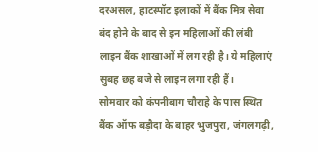दरअसल, हाटस्पॉट इलाकों में बैंक मित्र सेवा बंद होने के बाद से इन महिलाओं की लंबी लाइन बैंक शाखाओं में लग रही है। ये महिलाएं सुबह छह बजे से लाइन लगा रही हैं।
सोमवार को कंपनीबाग चौराहे के पास स्थित बैंक ऑफ बड़ौदा के बाहर भुजपुरा, जंगलगढ़ी,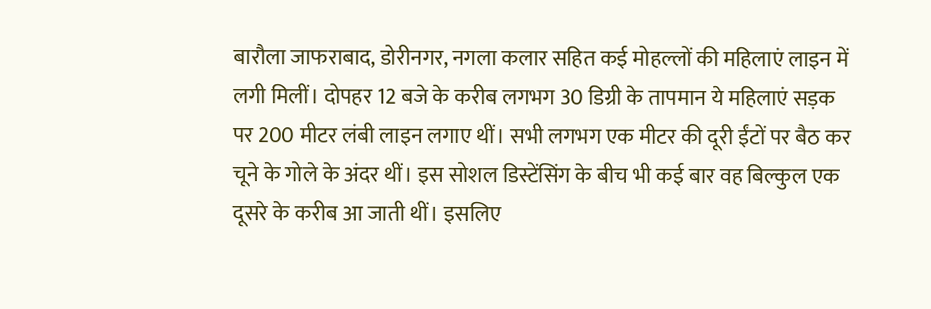बारौला जाफराबाद, डोरीनगर, नगला कलार सहित कई मोहल्लों की महिलाएं लाइन में लगी मिलीं। दोपहर 12 बजे के करीब लगभग 30 डिग्री के तापमान ये महिलाएं सड़क पर 200 मीटर लंबी लाइन लगाए थीं। सभी लगभग एक मीटर की दूरी ईंटों पर बैठ कर चूने के गोले के अंदर थीं। इस सोशल डिस्टेंसिंग के बीच भी कई बार वह बिल्कुल एक दूसरे के करीब आ जाती थीं। इसलिए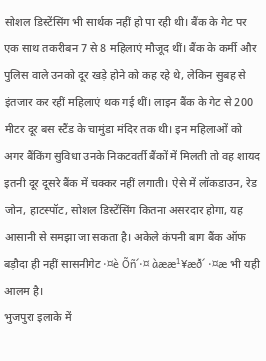सोशल डिस्टेंसिंग भी सार्थक नहीं हो पा रही थी। बैंक के गेट पर एक साथ तकरीबन 7 से 8 महिलाएं मौजूद थीं। बैंक के कर्मी और पुलिस वाले उनको दूर खड़े होने को कह रहे थे, लेकिन सुबह से इंतजार कर रहीं महिलाएं थक गई थीं। लाइन बैंक के गेट से 200 मीटर दूर बस स्टैंड के चामुंडा मंदिर तक थी। इन महिलाओं को अगर बैंकिंग सुविधा उनके निकटवर्ती बैंकों में मिलती तो वह शायद इतनी दूर दूसरे बैंक में चक्कर नहीं लगाती। ऐसे में लॉकडाउन, रेड जोन, हाटस्पॉट, सोशल डिस्टेंसिंग कितना असरदार होगा, यह आसानी से समझा जा सकता है। अकेले कंपनी बाग बैंक ऑफ बड़ौदा ही नहीं सासनीगेट ·¤è Õñ´·¤ àææ¹¥æð´ ·¤æ भी यही आलम है।
भुजपुरा इलाके में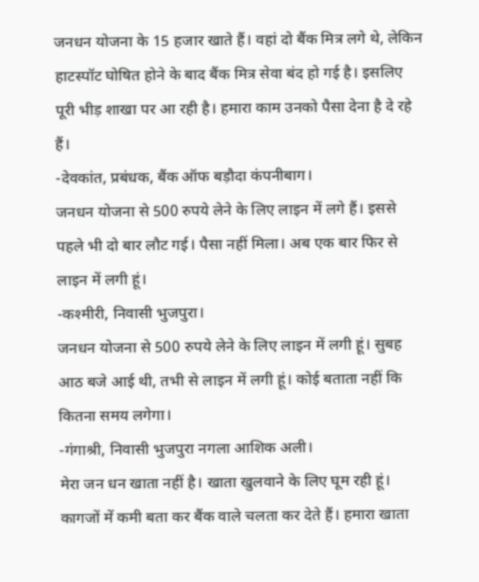जनधन योजना के 15 हजार खाते हैं। वहां दो बैंक मित्र लगे थे, लेकिन हाटस्पॉट घोषित होने के बाद बैंक मित्र सेवा बंद हो गई है। इसलिए पूरी भीड़ शाखा पर आ रही है। हमारा काम उनको पैसा देना है दे रहे हैं।
-देवकांत, प्रबंधक, बैंक ऑफ बड़ौदा कंपनीबाग।
जनधन योजना से 500 रुपये लेने के लिए लाइन में लगे हैं। इससे पहले भी दो बार लौट गई। पैसा नहीं मिला। अब एक बार फिर से लाइन में लगी हूं।
-कश्मीरी, निवासी भुजपुरा।
जनधन योजना से 500 रुपये लेने के लिए लाइन में लगी हूं। सुबह आठ बजे आई थी, तभी से लाइन में लगी हूं। कोई बताता नहीं कि कितना समय लगेगा।
-गंगाश्री, निवासी भुजपुरा नगला आशिक अली।
मेरा जन धन खाता नहीं है। खाता खुलवाने के लिए घूम रही हूं। कागजों में कमी बता कर बैंक वाले चलता कर देते हैं। हमारा खाता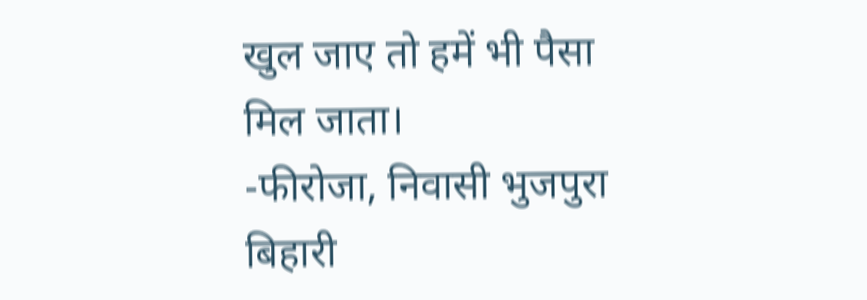खुल जाए तो हमें भी पैसा मिल जाता।
-फीरोजा, निवासी भुजपुरा बिहारी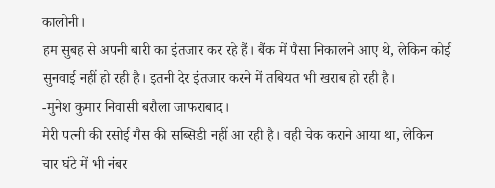कालोनी।
हम सुबह से अपनी बारी का इंतजार कर रहे हैं। बैंक में पैसा निकालने आए थे, लेकिन कोई सुनवाई नहीं हो रही है। इतनी देर इंतजार करने में तबियत भी खराब हो रही है।
-मुनेश कुमार निवासी बरौला जाफराबाद।
मेरी पत्नी की रसोई गैस की सब्सिडी नहीं आ रही है। वही चेक कराने आया था, लेकिन चार घंटे में भी नंबर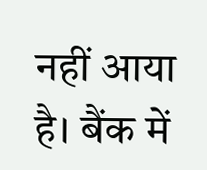नहीं आया है। बैंक में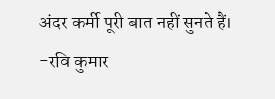अंदर कर्मी पूरी बात नहीं सुनते हैं।
-रवि कुमार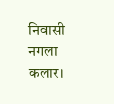निवासी नगला कलार।